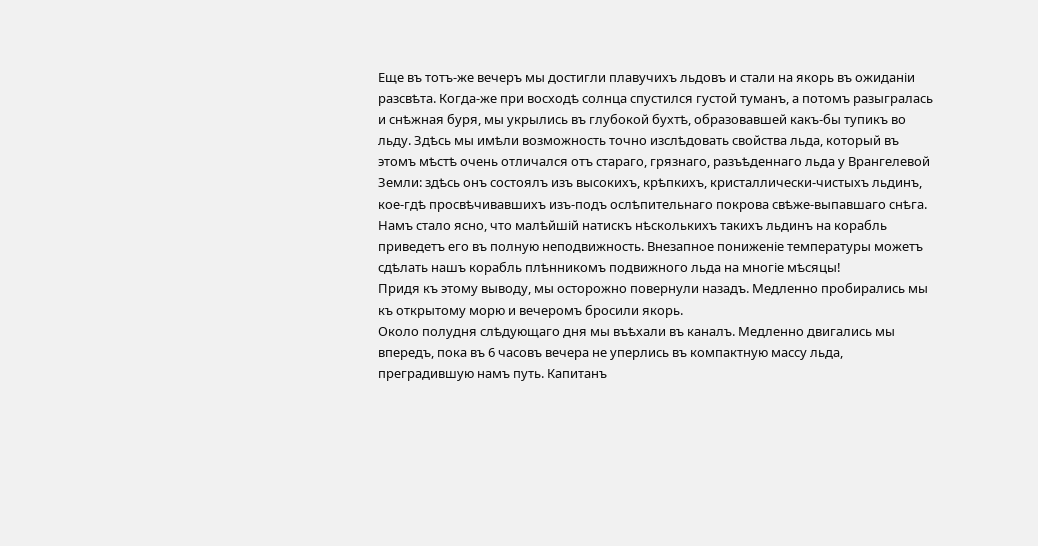Еще въ тотъ-же вечеръ мы достигли плавучихъ льдовъ и стали на якорь въ ожиданіи разсвѣта. Когда-же при восходѣ солнца спустился густой туманъ, а потомъ разыгралась и снѣжная буря, мы укрылись въ глубокой бухтѣ, образовавшей какъ-бы тупикъ во льду. Здѣсь мы имѣли возможность точно изслѣдовать свойства льда, который въ этомъ мѣстѣ очень отличался отъ стараго, грязнаго, разъѣденнаго льда у Врангелевой Земли: здѣсь онъ состоялъ изъ высокихъ, крѣпкихъ, кристаллически-чистыхъ льдинъ, кое-гдѣ просвѣчивавшихъ изъ-подъ ослѣпительнаго покрова свѣже-выпавшаго снѣга. Намъ стало ясно, что малѣйшій натискъ нѣсколькихъ такихъ льдинъ на корабль приведетъ его въ полную неподвижность. Внезапное пониженіе температуры можетъ сдѣлать нашъ корабль плѣнникомъ подвижного льда на многіе мѣсяцы!
Придя къ этому выводу, мы осторожно повернули назадъ. Медленно пробирались мы къ открытому морю и вечеромъ бросили якорь.
Около полудня слѣдующаго дня мы въѣхали въ каналъ. Медленно двигались мы впередъ, пока въ 6 часовъ вечера не уперлись въ компактную массу льда, преградившую намъ путь. Капитанъ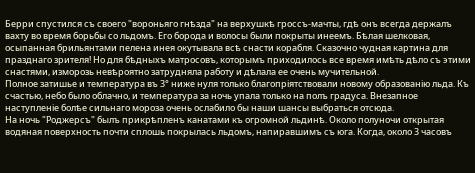Берри спустился съ своего "вороньяго гнѣзда" на верхушкѣ гроссъ-мачты, гдѣ онъ всегда держалъ вахту во время борьбы со льдомъ. Его борода и волосы были покрыты инеемъ. Бѣлая шелковая, осыпанная брильянтами пелена инея окутывала всѣ снасти корабля. Сказочно чудная картина для празднаго зрителя! Но для бѣдныхъ матросовъ, которымъ приходилось все время имѣть дѣло съ этими снастями, изморозь невѣроятно затрудняла работу и дѣлала ее очень мучительной.
Полное затишье и температура въ 3° ниже нуля только благопріятствовали новому образованію льда. Къ счастью, небо было облачно, и температура за ночь упала только на полъ градуса. Внезапное наступленіе болѣе сильнаго мороза очень ослабило бы наши шансы выбраться отсюда.
На ночь "Роджерсъ" былъ прикрѣпленъ канатами къ огромной льдинѣ. Около полуночи открытая водяная поверхность почти сплошь покрылась льдомъ, напиравшимъ съ юга. Когда, около 3 часовъ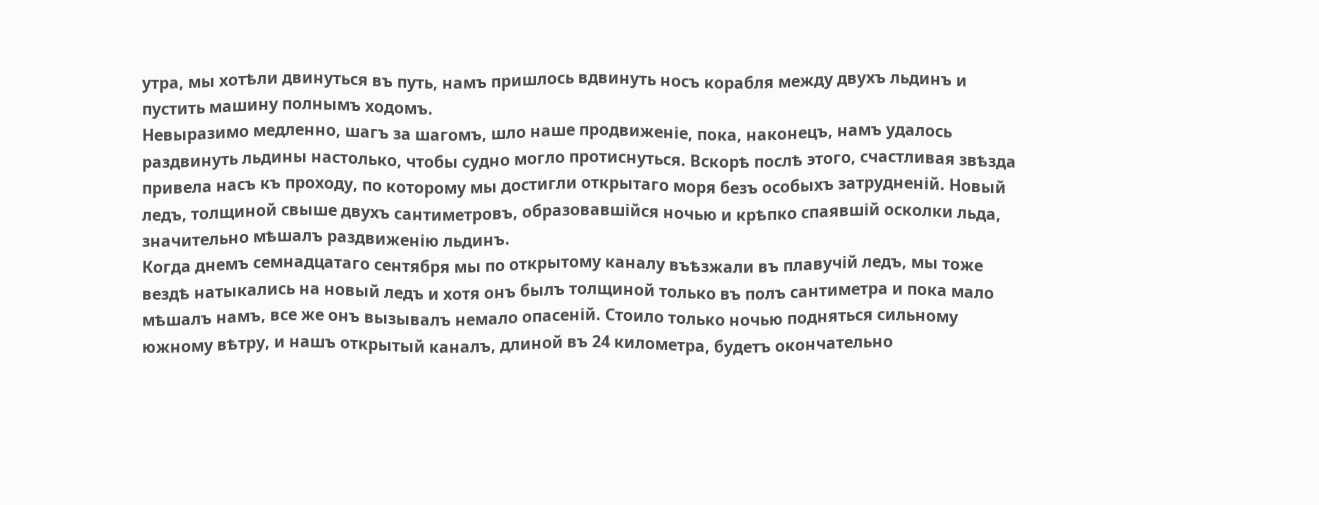утра, мы хотѣли двинуться въ путь, намъ пришлось вдвинуть носъ корабля между двухъ льдинъ и пустить машину полнымъ ходомъ.
Невыразимо медленно, шагъ за шагомъ, шло наше продвиженіе, пока, наконецъ, намъ удалось раздвинуть льдины настолько, чтобы судно могло протиснуться. Вскорѣ послѣ этого, счастливая звѣзда привела насъ къ проходу, по которому мы достигли открытаго моря безъ особыхъ затрудненій. Новый ледъ, толщиной свыше двухъ сантиметровъ, образовавшійся ночью и крѣпко спаявшій осколки льда, значительно мѣшалъ раздвиженію льдинъ.
Когда днемъ семнадцатаго сентября мы по открытому каналу въѣзжали въ плавучій ледъ, мы тоже вездѣ натыкались на новый ледъ и хотя онъ былъ толщиной только въ полъ сантиметра и пока мало мѣшалъ намъ, все же онъ вызывалъ немало опасеній. Стоило только ночью подняться сильному южному вѣтру, и нашъ открытый каналъ, длиной въ 24 километра, будетъ окончательно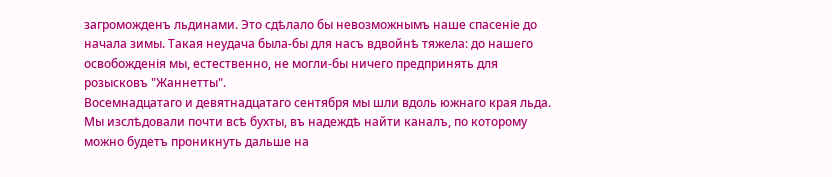загроможденъ льдинами. Это сдѣлало бы невозможнымъ наше спасеніе до начала зимы. Такая неудача была-бы для насъ вдвойнѣ тяжела: до нашего освобожденія мы, естественно, не могли-бы ничего предпринять для розысковъ "Жаннетты".
Восемнадцатаго и девятнадцатаго сентября мы шли вдоль южнаго края льда. Мы изслѣдовали почти всѣ бухты, въ надеждѣ найти каналъ, по которому можно будетъ проникнуть дальше на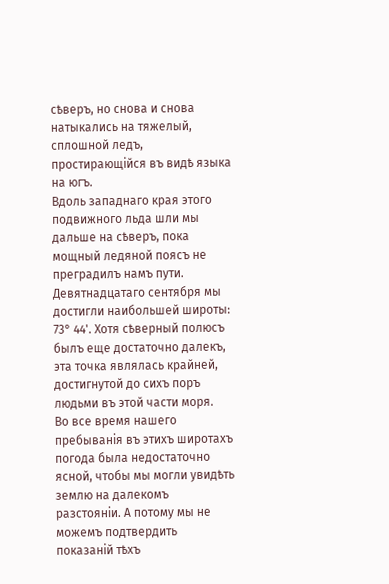сѣверъ, но снова и снова натыкались на тяжелый, сплошной ледъ, проcтирающійся въ видѣ языка на югъ.
Вдоль западнаго края этого подвижного льда шли мы дальше на сѣверъ, пока мощный ледяной поясъ не преградилъ намъ пути. Девятнадцатаго сентября мы достигли наибольшей широты: 73° 44'. Хотя сѣверный полюсъ былъ еще достаточно далекъ, эта точка являлась крайней, достигнутой до сихъ поръ людьми въ этой части моря.
Во все время нашего пребыванія въ этихъ широтахъ погода была недостаточно ясной, чтобы мы могли увидѣть землю на далекомъ разстояніи. А потому мы не можемъ подтвердить показаній тѣхъ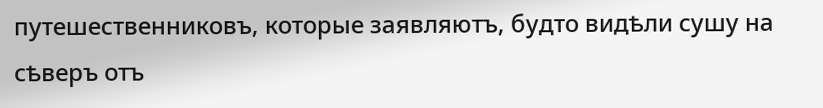путешественниковъ, которые заявляютъ, будто видѣли сушу на сѣверъ отъ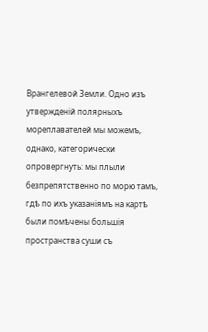Врангелевой Земли. Одно изъ утвержденій полярныхъ мореплавателей мы можемъ, однако, категорически опровергнуть: мы плыли безпрепятственно по морю тамъ, гдѣ по ихъ указаніямъ на картѣ были помѣчены большія пространства суши съ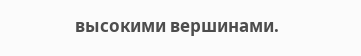высокими вершинами.